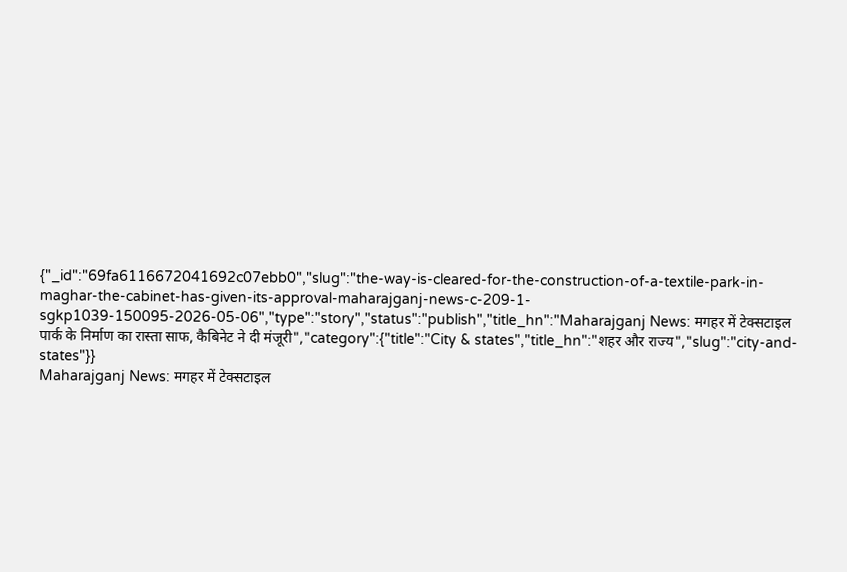{"_id":"69fa6116672041692c07ebb0","slug":"the-way-is-cleared-for-the-construction-of-a-textile-park-in-maghar-the-cabinet-has-given-its-approval-maharajganj-news-c-209-1-sgkp1039-150095-2026-05-06","type":"story","status":"publish","title_hn":"Maharajganj News: मगहर में टेक्सटाइल पार्क के निर्माण का रास्ता साफ, कैबिनेट ने दी मंजूरी","category":{"title":"City & states","title_hn":"शहर और राज्य","slug":"city-and-states"}}
Maharajganj News: मगहर में टेक्सटाइल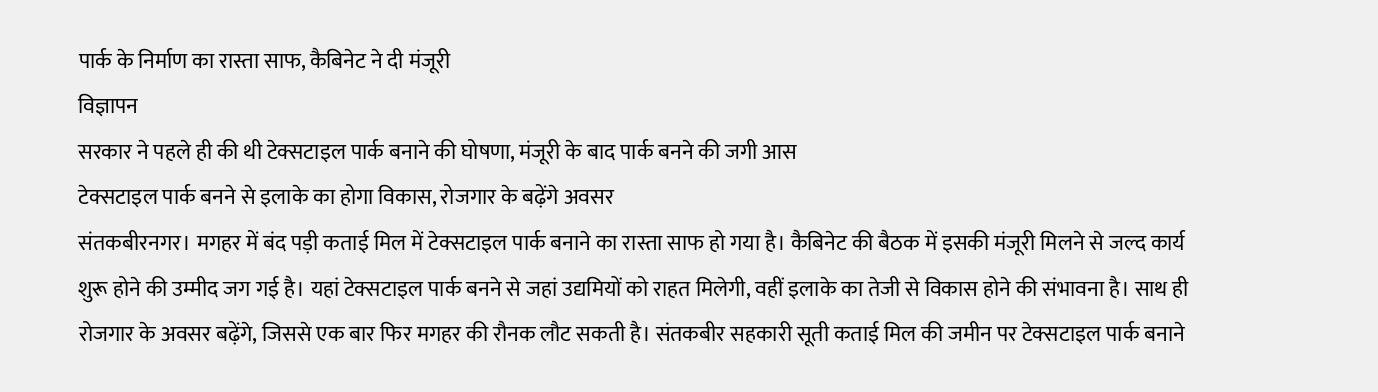पार्क के निर्माण का रास्ता साफ, कैबिनेट ने दी मंजूरी
विज्ञापन
सरकार ने पहले ही की थी टेक्सटाइल पार्क बनाने की घोषणा, मंजूरी के बाद पार्क बनने की जगी आस
टेक्सटाइल पार्क बनने से इलाके का होगा विकास, रोजगार के बढ़ेंगे अवसर
संतकबीरनगर। मगहर में बंद पड़ी कताई मिल में टेक्सटाइल पार्क बनाने का रास्ता साफ हो गया है। कैबिनेट की बैठक में इसकी मंजूरी मिलने से जल्द कार्य शुरू होने की उम्मीद जग गई है। यहां टेक्सटाइल पार्क बनने से जहां उद्यमियों को राहत मिलेगी, वहीं इलाके का तेजी से विकास होने की संभावना है। साथ ही रोजगार के अवसर बढ़ेंगे, जिससे एक बार फिर मगहर की रौनक लौट सकती है। संतकबीर सहकारी सूती कताई मिल की जमीन पर टेक्सटाइल पार्क बनाने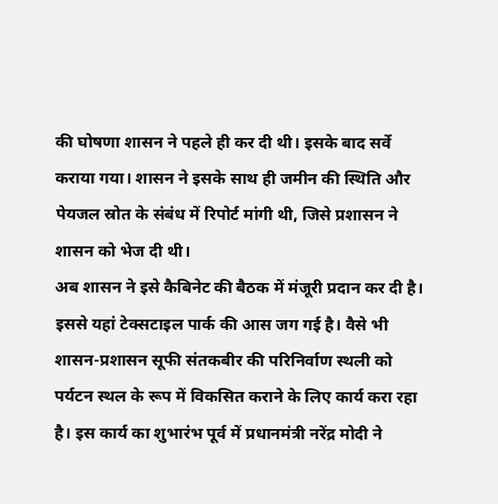की घोषणा शासन ने पहले ही कर दी थी। इसके बाद सर्वे कराया गया। शासन ने इसके साथ ही जमीन की स्थिति और पेयजल स्रोत के संबंध में रिपोर्ट मांगी थी, जिसे प्रशासन ने शासन को भेज दी थी।
अब शासन ने इसे कैबिनेट की बैठक में मंजूरी प्रदान कर दी है। इससे यहां टेक्सटाइल पार्क की आस जग गई है। वैसे भी शासन-प्रशासन सूफी संतकबीर की परिनिर्वाण स्थली को पर्यटन स्थल के रूप में विकसित कराने के लिए कार्य करा रहा है। इस कार्य का शुभारंभ पूर्व में प्रधानमंत्री नरेंद्र मोदी ने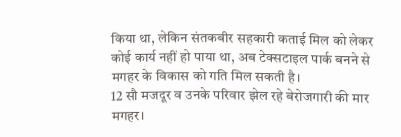किया था, लेकिन संतकबीर सहकारी कताई मिल को लेकर कोई कार्य नहीं हो पाया था, अब टेक्सटाइल पार्क बनने से मगहर के विकास को गति मिल सकती है।
12 सौ मजदूर व उनके परिवार झेल रहे बेरोजगारी की मार
मगहर।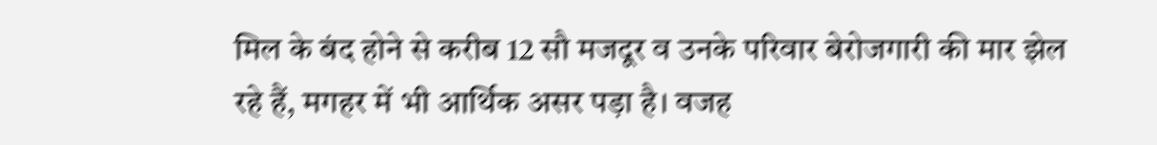मिल के बंद होने से करीब 12 सौ मजदूर व उनके परिवार बेरोजगारी की मार झेल रहे हैं, मगहर में भी आर्थिक असर पड़ा है। वजह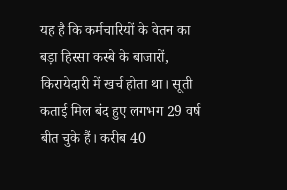यह है कि कर्मचारियों के वेतन का बड़ा हिस्सा कस्बे के बाजारों, किरायेदारी में खर्च होता था। सूती कताई मिल बंद हुए लगभग 29 वर्ष बीत चुके हैं। करीब 40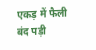एकड़ में फैली बंद पड़ी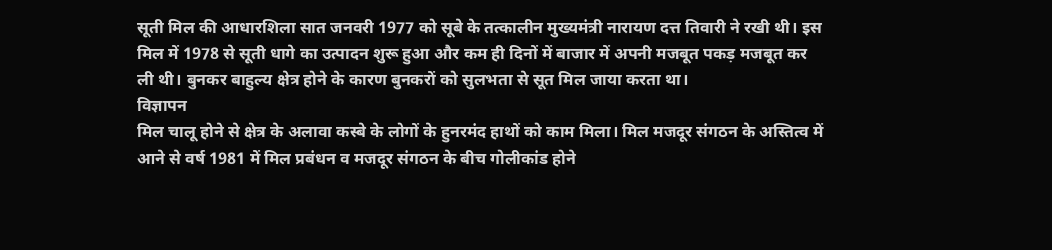सूती मिल की आधारशिला सात जनवरी 1977 को सूबे के तत्कालीन मुख्यमंत्री नारायण दत्त तिवारी ने रखी थी। इस मिल में 1978 से सूती धागे का उत्पादन शुरू हुआ और कम ही दिनों में बाजार में अपनी मजबूत पकड़ मजबूत कर ली थी। बुनकर बाहुल्य क्षेत्र होने के कारण बुनकरों को सुलभता से सूत मिल जाया करता था।
विज्ञापन
मिल चालू होने से क्षेत्र के अलावा कस्बे के लोगों के हुनरमंद हाथों को काम मिला। मिल मजदूर संगठन के अस्तित्व में आने से वर्ष 1981 में मिल प्रबंधन व मजदूर संगठन के बीच गोलीकांड होने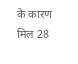के कारण मिल 28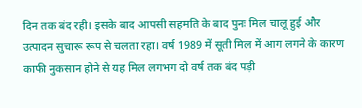दिन तक बंद रही। इसके बाद आपसी सहमति के बाद पुनः मिल चालू हुई और उत्पादन सुचारू रूप से चलता रहा। वर्ष 1989 में सूती मिल में आग लगने के कारण काफी नुकसान होने से यह मिल लगभग दो वर्ष तक बंद पड़ी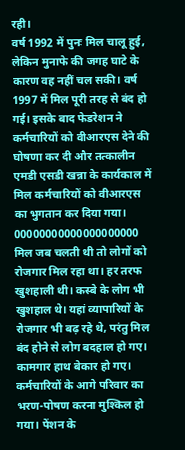रही।
वर्ष 1992 में पुनः मिल चालू हुई, लेकिन मुनाफे की जगह घाटे के कारण वह नहीं चल सकी। वर्ष 1997 में मिल पूरी तरह से बंद हो गई। इसके बाद फेडरेशन ने कर्मचारियों को वीआरएस देने की घोषणा कर दी और तत्कालीन एमडी एसडी खन्ना के कार्यकाल में मिल कर्मचारियों को वीआरएस का भुगतान कर दिया गया।
00000000000000000000
मिल जब चलती थी तो लोगों को रोजगार मिल रहा था। हर तरफ खुशहाली थी। कस्बे के लोग भी खुशहाल थे। यहां व्यापारियों के रोजगार भी बढ़ रहे थे, परंतु मिल बंद होने से लोग बदहाल हो गए। कामगार हाथ बेकार हो गए। कर्मचारियों के आगे परिवार का भरण-पोषण करना मुश्किल हो गया। पेंशन के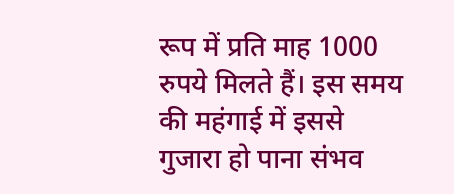रूप में प्रति माह 1000 रुपये मिलते हैं। इस समय की महंगाई में इससे गुजारा हो पाना संभव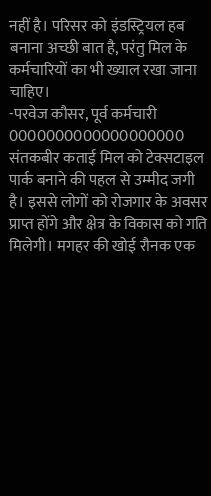नहीं है। परिसर को इंडस्ट्रियल हब बनाना अच्छी बात है, परंतु मिल के कर्मचारियों का भी ख्याल रखा जाना चाहिए।
-परवेज कौसर, पूर्व कर्मचारी
0000000000000000000
संतकबीर कताई मिल को टेक्सटाइल पार्क बनाने की पहल से उम्मीद जगी है। इससे लोगों को रोजगार के अवसर प्राप्त होंगे और क्षेत्र के विकास को गति मिलेगी। मगहर की खोई रौनक एक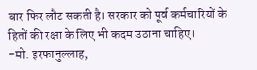बार फिर लौट सकती है। सरकार को पूर्व कर्मचारियों के हितों की रक्षा के लिए भी कदम उठाना चाहिए।
-मो. इरफानुल्लाह,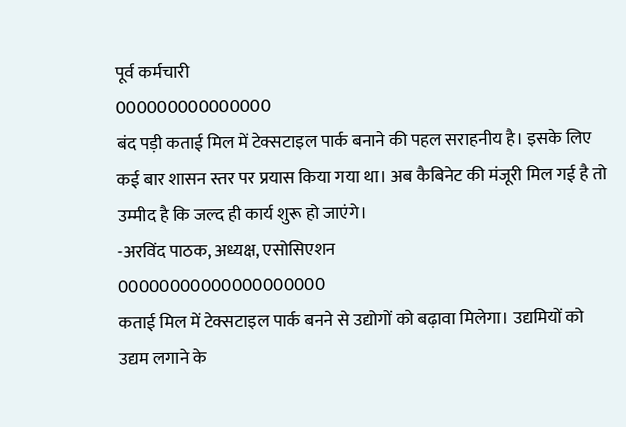पूर्व कर्मचारी
000000000000000
बंद पड़ी कताई मिल में टेक्सटाइल पार्क बनाने की पहल सराहनीय है। इसके लिए कई बार शासन स्तर पर प्रयास किया गया था। अब कैबिनेट की मंजूरी मिल गई है तो उम्मीद है कि जल्द ही कार्य शुरू हो जाएंगे।
-अरविंद पाठक, अध्यक्ष, एसोसिएशन
00000000000000000000
कताई मिल में टेक्सटाइल पार्क बनने से उद्योगों को बढ़ावा मिलेगा। उद्यमियों को उद्यम लगाने के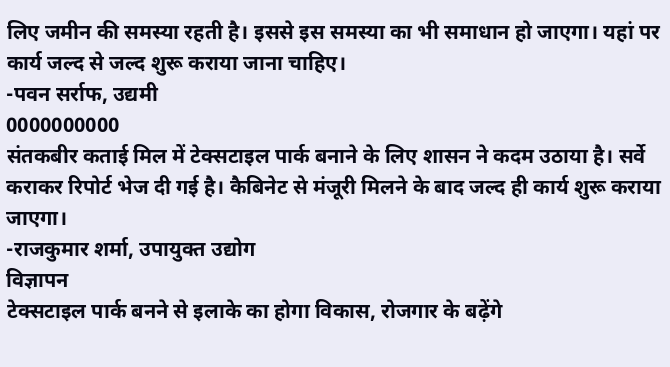लिए जमीन की समस्या रहती है। इससे इस समस्या का भी समाधान हो जाएगा। यहां पर कार्य जल्द से जल्द शुरू कराया जाना चाहिए।
-पवन सर्राफ, उद्यमी
0000000000
संतकबीर कताई मिल में टेक्सटाइल पार्क बनाने के लिए शासन ने कदम उठाया है। सर्वे कराकर रिपोर्ट भेज दी गई है। कैबिनेट से मंजूरी मिलने के बाद जल्द ही कार्य शुरू कराया जाएगा।
-राजकुमार शर्मा, उपायुक्त उद्योग
विज्ञापन
टेक्सटाइल पार्क बनने से इलाके का होगा विकास, रोजगार के बढ़ेंगे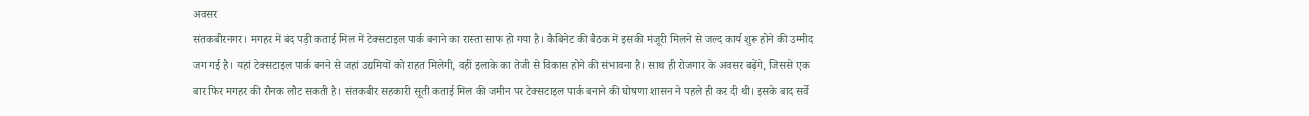अवसर
संतकबीरनगर। मगहर में बंद पड़ी कताई मिल में टेक्सटाइल पार्क बनाने का रास्ता साफ हो गया है। कैबिनेट की बैठक में इसकी मंजूरी मिलने से जल्द कार्य शुरू होने की उम्मीद जग गई है। यहां टेक्सटाइल पार्क बनने से जहां उद्यमियों को राहत मिलेगी, वहीं इलाके का तेजी से विकास होने की संभावना है। साथ ही रोजगार के अवसर बढ़ेंगे, जिससे एक बार फिर मगहर की रौनक लौट सकती है। संतकबीर सहकारी सूती कताई मिल की जमीन पर टेक्सटाइल पार्क बनाने की घोषणा शासन ने पहले ही कर दी थी। इसके बाद सर्वे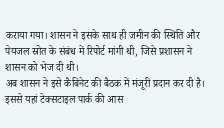कराया गया। शासन ने इसके साथ ही जमीन की स्थिति और पेयजल स्रोत के संबंध में रिपोर्ट मांगी थी, जिसे प्रशासन ने शासन को भेज दी थी।
अब शासन ने इसे कैबिनेट की बैठक में मंजूरी प्रदान कर दी है। इससे यहां टेक्सटाइल पार्क की आस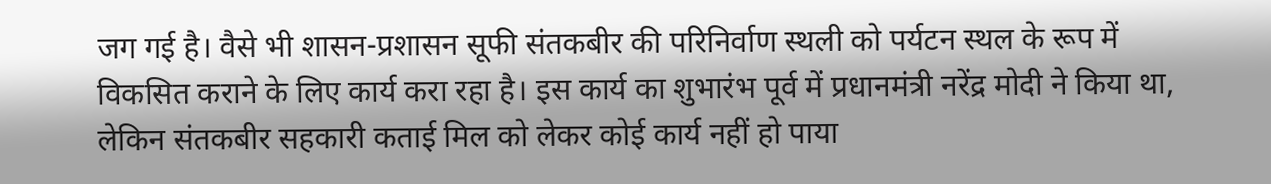जग गई है। वैसे भी शासन-प्रशासन सूफी संतकबीर की परिनिर्वाण स्थली को पर्यटन स्थल के रूप में विकसित कराने के लिए कार्य करा रहा है। इस कार्य का शुभारंभ पूर्व में प्रधानमंत्री नरेंद्र मोदी ने किया था, लेकिन संतकबीर सहकारी कताई मिल को लेकर कोई कार्य नहीं हो पाया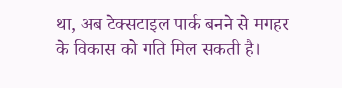था, अब टेक्सटाइल पार्क बनने से मगहर के विकास को गति मिल सकती है।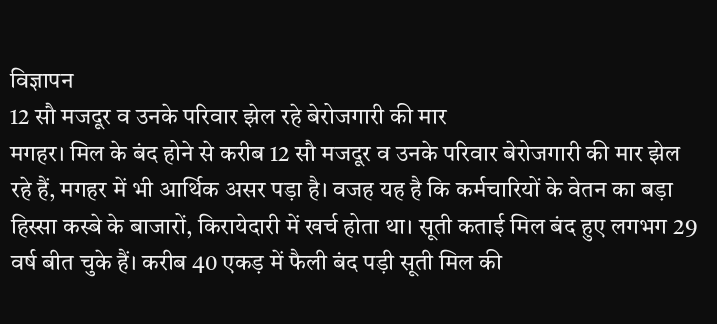विज्ञापन
12 सौ मजदूर व उनके परिवार झेल रहे बेरोजगारी की मार
मगहर। मिल के बंद होने से करीब 12 सौ मजदूर व उनके परिवार बेरोजगारी की मार झेल रहे हैं, मगहर में भी आर्थिक असर पड़ा है। वजह यह है कि कर्मचारियों के वेतन का बड़ा हिस्सा कस्बे के बाजारों, किरायेदारी में खर्च होता था। सूती कताई मिल बंद हुए लगभग 29 वर्ष बीत चुके हैं। करीब 40 एकड़ में फैली बंद पड़ी सूती मिल की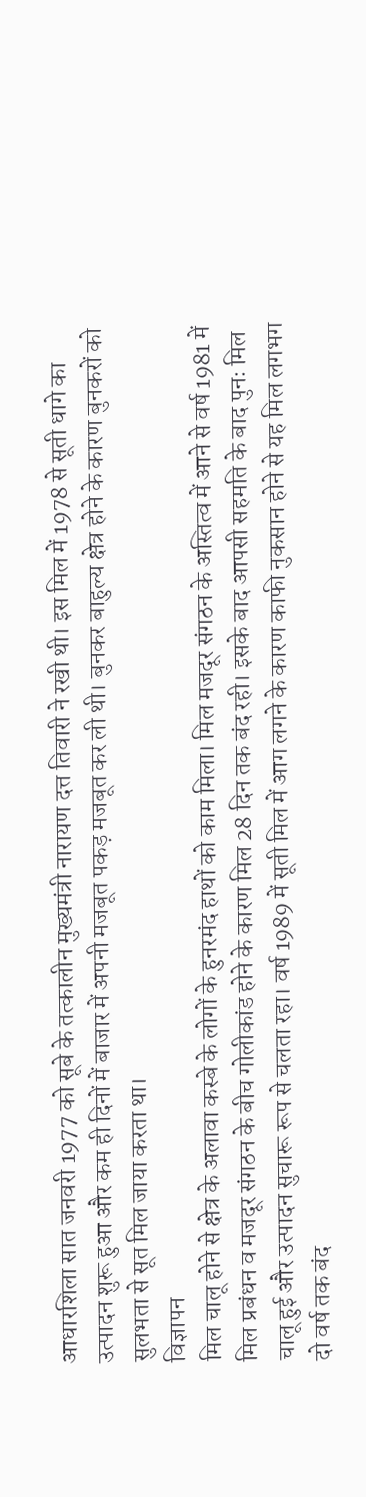आधारशिला सात जनवरी 1977 को सूबे के तत्कालीन मुख्यमंत्री नारायण दत्त तिवारी ने रखी थी। इस मिल में 1978 से सूती धागे का उत्पादन शुरू हुआ और कम ही दिनों में बाजार में अपनी मजबूत पकड़ मजबूत कर ली थी। बुनकर बाहुल्य क्षेत्र होने के कारण बुनकरों को सुलभता से सूत मिल जाया करता था।
विज्ञापन
मिल चालू होने से क्षेत्र के अलावा कस्बे के लोगों के हुनरमंद हाथों को काम मिला। मिल मजदूर संगठन के अस्तित्व में आने से वर्ष 1981 में मिल प्रबंधन व मजदूर संगठन के बीच गोलीकांड होने के कारण मिल 28 दिन तक बंद रही। इसके बाद आपसी सहमति के बाद पुनः मिल चालू हुई और उत्पादन सुचारू रूप से चलता रहा। वर्ष 1989 में सूती मिल में आग लगने के कारण काफी नुकसान होने से यह मिल लगभग दो वर्ष तक बंद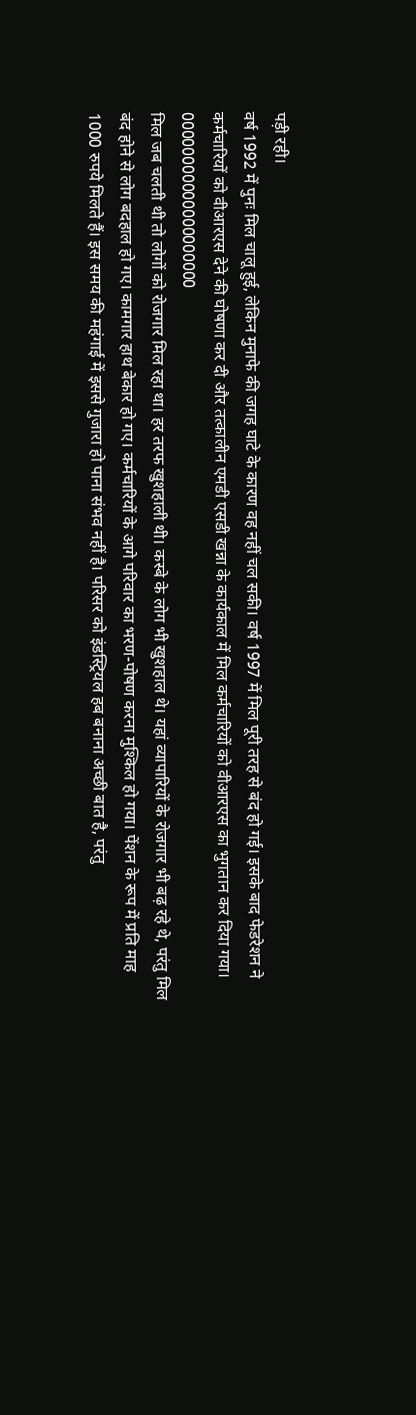पड़ी रही।
वर्ष 1992 में पुनः मिल चालू हुई, लेकिन मुनाफे की जगह घाटे के कारण वह नहीं चल सकी। वर्ष 1997 में मिल पूरी तरह से बंद हो गई। इसके बाद फेडरेशन ने कर्मचारियों को वीआरएस देने की घोषणा कर दी और तत्कालीन एमडी एसडी खन्ना के कार्यकाल में मिल कर्मचारियों को वीआरएस का भुगतान कर दिया गया।
00000000000000000000
मिल जब चलती थी तो लोगों को रोजगार मिल रहा था। हर तरफ खुशहाली थी। कस्बे के लोग भी खुशहाल थे। यहां व्यापारियों के रोजगार भी बढ़ रहे थे, परंतु मिल बंद होने से लोग बदहाल हो गए। कामगार हाथ बेकार हो गए। कर्मचारियों के आगे परिवार का भरण-पोषण करना मुश्किल हो गया। पेंशन के रूप में प्रति माह 1000 रुपये मिलते हैं। इस समय की महंगाई में इससे गुजारा हो पाना संभव नहीं है। परिसर को इंडस्ट्रियल हब बनाना अच्छी बात है, परंतु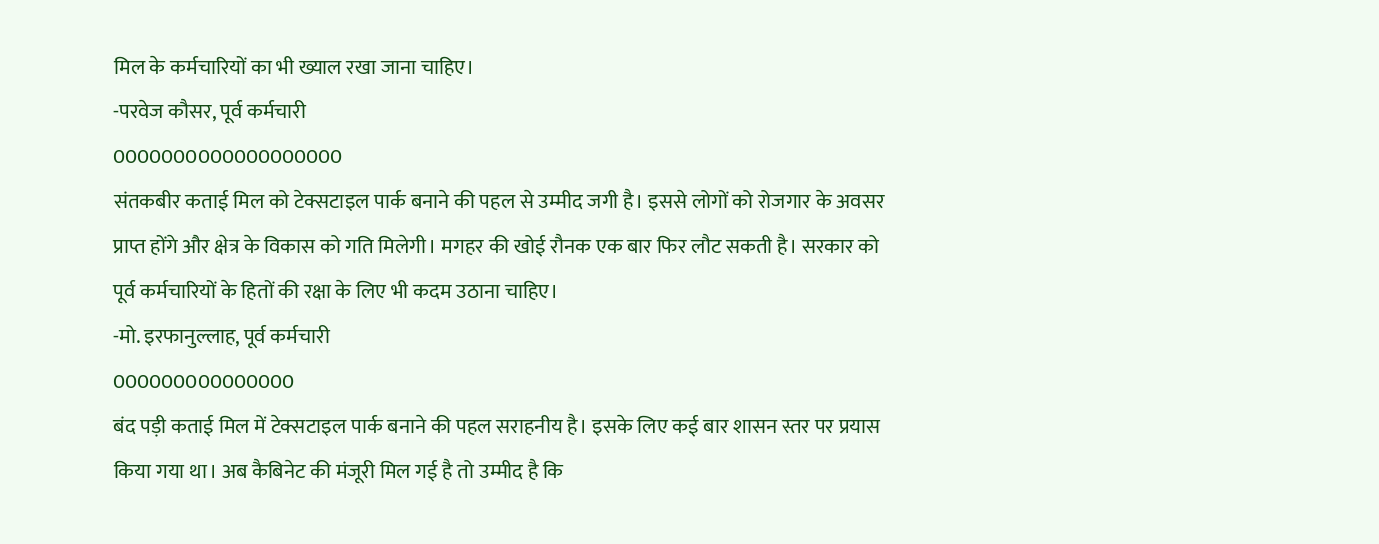मिल के कर्मचारियों का भी ख्याल रखा जाना चाहिए।
-परवेज कौसर, पूर्व कर्मचारी
0000000000000000000
संतकबीर कताई मिल को टेक्सटाइल पार्क बनाने की पहल से उम्मीद जगी है। इससे लोगों को रोजगार के अवसर प्राप्त होंगे और क्षेत्र के विकास को गति मिलेगी। मगहर की खोई रौनक एक बार फिर लौट सकती है। सरकार को पूर्व कर्मचारियों के हितों की रक्षा के लिए भी कदम उठाना चाहिए।
-मो. इरफानुल्लाह, पूर्व कर्मचारी
000000000000000
बंद पड़ी कताई मिल में टेक्सटाइल पार्क बनाने की पहल सराहनीय है। इसके लिए कई बार शासन स्तर पर प्रयास किया गया था। अब कैबिनेट की मंजूरी मिल गई है तो उम्मीद है कि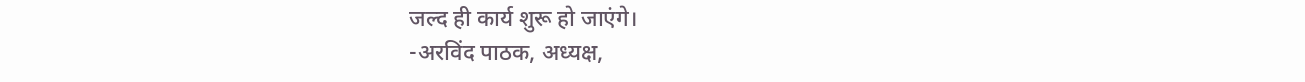जल्द ही कार्य शुरू हो जाएंगे।
-अरविंद पाठक, अध्यक्ष,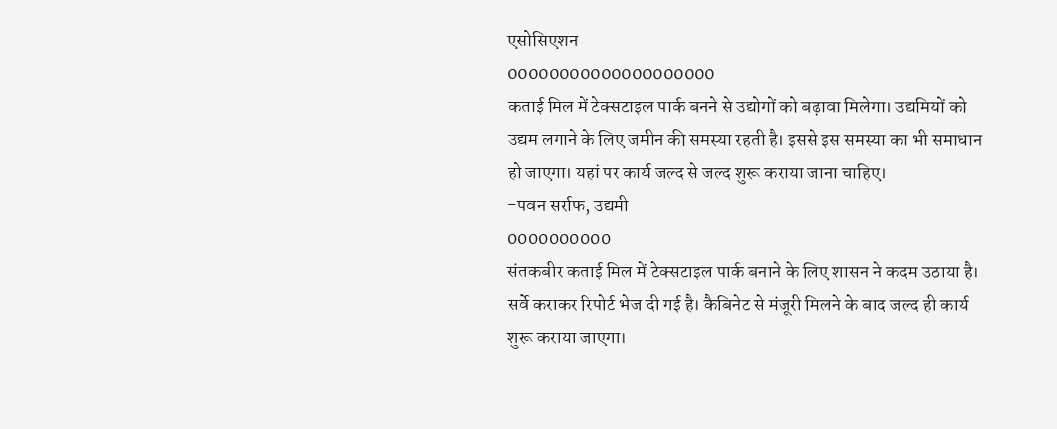एसोसिएशन
00000000000000000000
कताई मिल में टेक्सटाइल पार्क बनने से उद्योगों को बढ़ावा मिलेगा। उद्यमियों को उद्यम लगाने के लिए जमीन की समस्या रहती है। इससे इस समस्या का भी समाधान हो जाएगा। यहां पर कार्य जल्द से जल्द शुरू कराया जाना चाहिए।
-पवन सर्राफ, उद्यमी
0000000000
संतकबीर कताई मिल में टेक्सटाइल पार्क बनाने के लिए शासन ने कदम उठाया है। सर्वे कराकर रिपोर्ट भेज दी गई है। कैबिनेट से मंजूरी मिलने के बाद जल्द ही कार्य शुरू कराया जाएगा।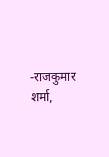-राजकुमार शर्मा,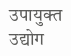उपायुक्त उद्योग